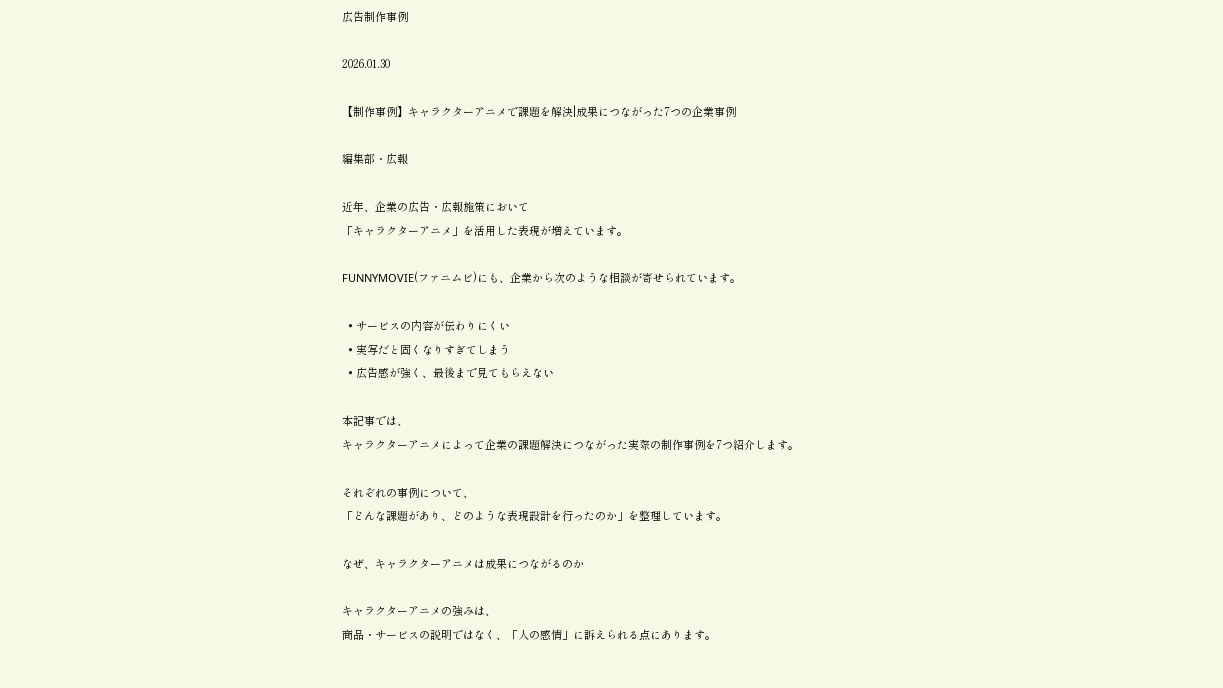広告制作事例

2026.01.30

【制作事例】キャラクターアニメで課題を解決|成果につながった7つの企業事例

編集部・広報

近年、企業の広告・広報施策において
「キャラクターアニメ」を活用した表現が増えています。

FUNNYMOVIE(ファニムビ)にも、企業から次のような相談が寄せられています。

  • サービスの内容が伝わりにくい
  • 実写だと固くなりすぎてしまう
  • 広告感が強く、最後まで見てもらえない

本記事では、
キャラクターアニメによって企業の課題解決につながった実際の制作事例を7つ紹介します。

それぞれの事例について、
「どんな課題があり、どのような表現設計を行ったのか」を整理しています。

なぜ、キャラクターアニメは成果につながるのか

キャラクターアニメの強みは、
商品・サービスの説明ではなく、「人の感情」に訴えられる点にあります。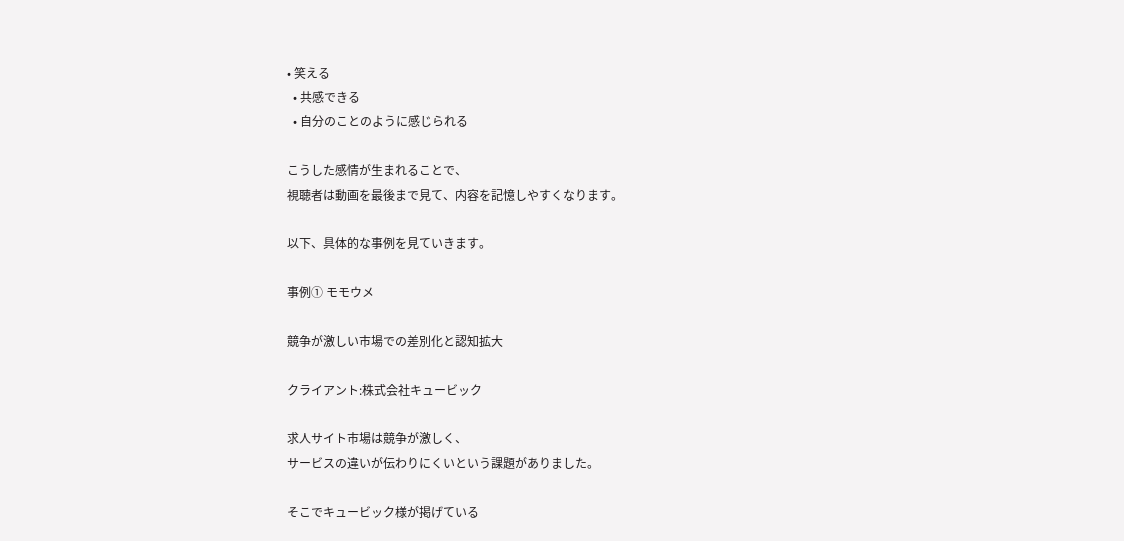• 笑える
  • 共感できる
  • 自分のことのように感じられる

こうした感情が生まれることで、
視聴者は動画を最後まで見て、内容を記憶しやすくなります。

以下、具体的な事例を見ていきます。

事例① モモウメ

競争が激しい市場での差別化と認知拡大

クライアント:株式会社キュービック

求人サイト市場は競争が激しく、
サービスの違いが伝わりにくいという課題がありました。

そこでキュービック様が掲げている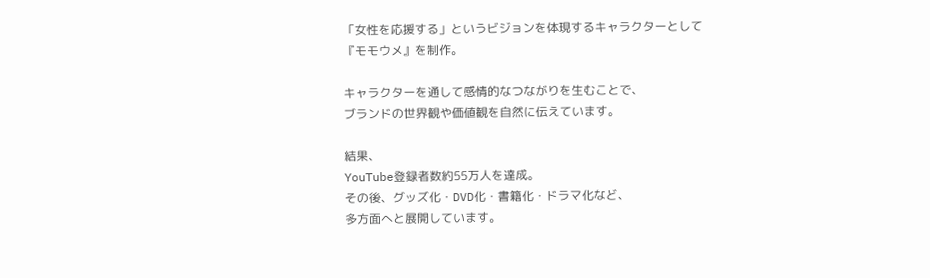「女性を応援する」というビジョンを体現するキャラクターとして
『モモウメ』を制作。

キャラクターを通して感情的なつながりを生むことで、
ブランドの世界観や価値観を自然に伝えています。

結果、
YouTube登録者数約55万人を達成。
その後、グッズ化・DVD化・書籍化・ドラマ化など、
多方面へと展開しています。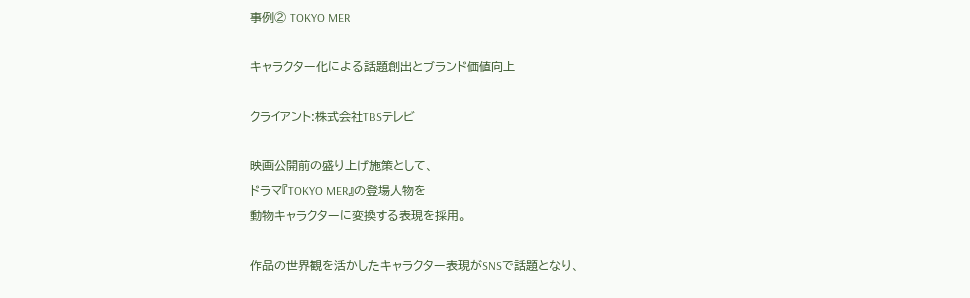事例② TOKYO MER

キャラクター化による話題創出とブランド価値向上

クライアント:株式会社TBSテレビ

映画公開前の盛り上げ施策として、
ドラマ『TOKYO MER』の登場人物を
動物キャラクターに変換する表現を採用。

作品の世界観を活かしたキャラクター表現がSNSで話題となり、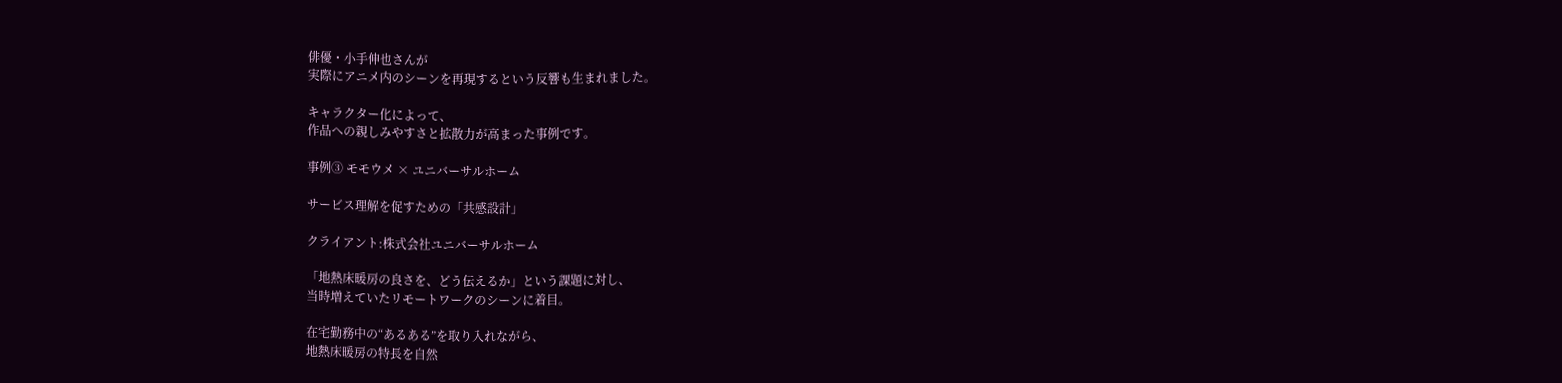俳優・小手伸也さんが
実際にアニメ内のシーンを再現するという反響も生まれました。

キャラクター化によって、
作品への親しみやすさと拡散力が高まった事例です。

事例③ モモウメ × ユニバーサルホーム

サービス理解を促すための「共感設計」

クライアント:株式会社ユニバーサルホーム

「地熱床暖房の良さを、どう伝えるか」という課題に対し、
当時増えていたリモートワークのシーンに着目。

在宅勤務中の“あるある”を取り入れながら、
地熱床暖房の特長を自然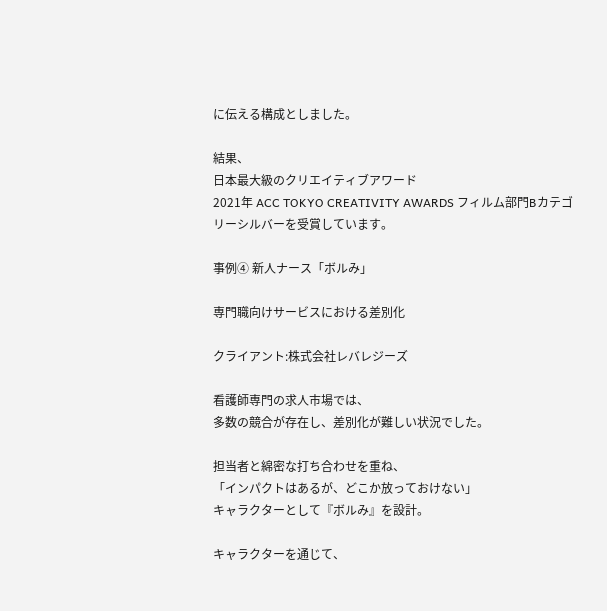に伝える構成としました。

結果、
日本最大級のクリエイティブアワード
2021年 ACC TOKYO CREATIVITY AWARDS フィルム部門Bカテゴリーシルバーを受賞しています。

事例④ 新人ナース「ボルみ」

専門職向けサービスにおける差別化

クライアント:株式会社レバレジーズ

看護師専門の求人市場では、
多数の競合が存在し、差別化が難しい状況でした。

担当者と綿密な打ち合わせを重ね、
「インパクトはあるが、どこか放っておけない」
キャラクターとして『ボルみ』を設計。

キャラクターを通じて、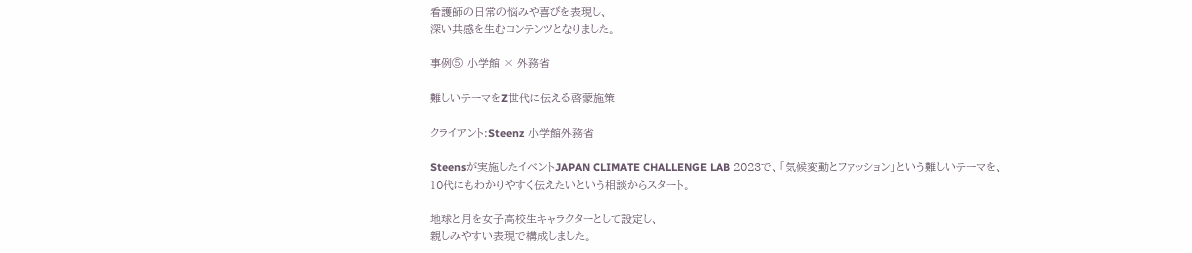看護師の日常の悩みや喜びを表現し、
深い共感を生むコンテンツとなりました。

事例⑤ 小学館 × 外務省

難しいテーマをZ世代に伝える啓蒙施策

クライアント:Steenz 小学館外務省

Steensが実施したイベントJAPAN CLIMATE CHALLENGE LAB 2023で、「気候変動とファッション」という難しいテーマを、
10代にもわかりやすく伝えたいという相談からスタート。

地球と月を女子高校生キャラクターとして設定し、
親しみやすい表現で構成しました。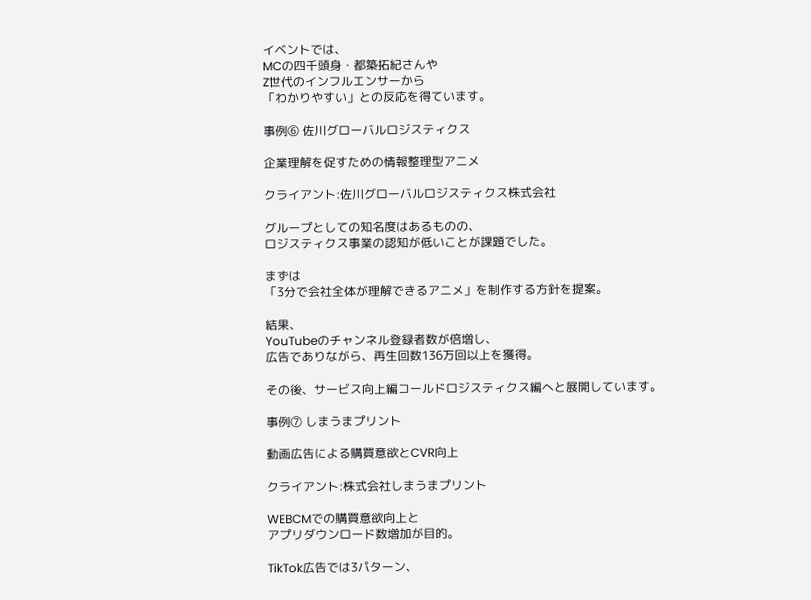イベントでは、
MCの四千頭身・都築拓紀さんや
Z世代のインフルエンサーから
「わかりやすい」との反応を得ています。

事例⑥ 佐川グローバルロジスティクス

企業理解を促すための情報整理型アニメ

クライアント:佐川グローバルロジスティクス株式会社

グループとしての知名度はあるものの、
ロジスティクス事業の認知が低いことが課題でした。

まずは
「3分で会社全体が理解できるアニメ」を制作する方針を提案。

結果、
YouTubeのチャンネル登録者数が倍増し、
広告でありながら、再生回数136万回以上を獲得。

その後、サービス向上編コールドロジスティクス編へと展開しています。

事例⑦ しまうまプリント

動画広告による購買意欲とCVR向上

クライアント:株式会社しまうまプリント

WEBCMでの購買意欲向上と
アプリダウンロード数増加が目的。

TikTok広告では3パターン、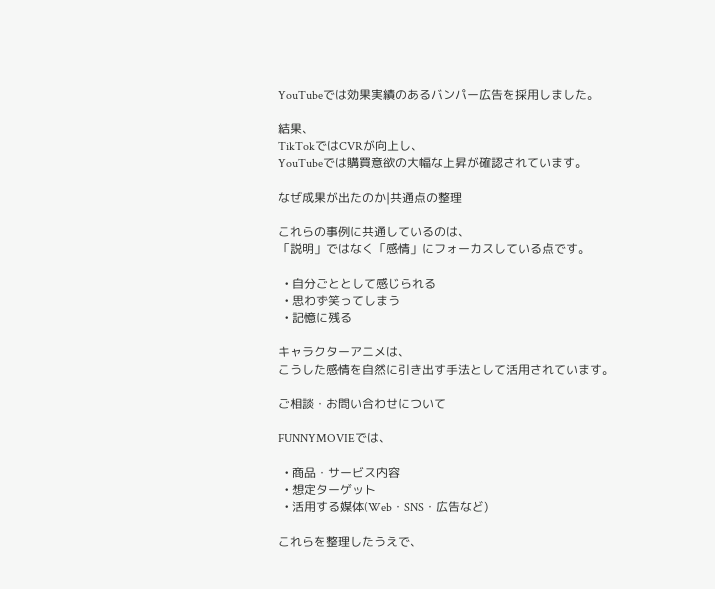YouTubeでは効果実績のあるバンパー広告を採用しました。

結果、
TikTokではCVRが向上し、
YouTubeでは購買意欲の大幅な上昇が確認されています。

なぜ成果が出たのか|共通点の整理

これらの事例に共通しているのは、
「説明」ではなく「感情」にフォーカスしている点です。

  • 自分ごととして感じられる
  • 思わず笑ってしまう
  • 記憶に残る

キャラクターアニメは、
こうした感情を自然に引き出す手法として活用されています。

ご相談・お問い合わせについて

FUNNYMOVIEでは、

  • 商品・サービス内容
  • 想定ターゲット
  • 活用する媒体(Web・SNS・広告など)

これらを整理したうえで、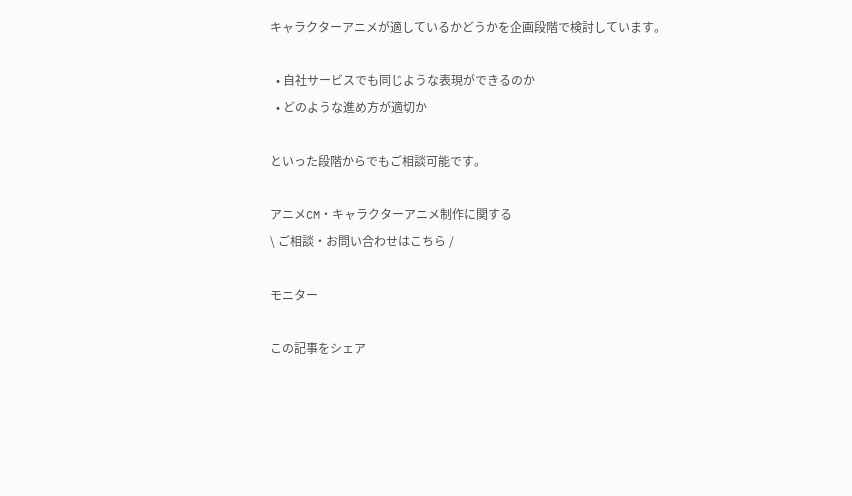キャラクターアニメが適しているかどうかを企画段階で検討しています。

  • 自社サービスでも同じような表現ができるのか
  • どのような進め方が適切か

といった段階からでもご相談可能です。

アニメCM・キャラクターアニメ制作に関する
\ ご相談・お問い合わせはこちら /

モニター

この記事をシェア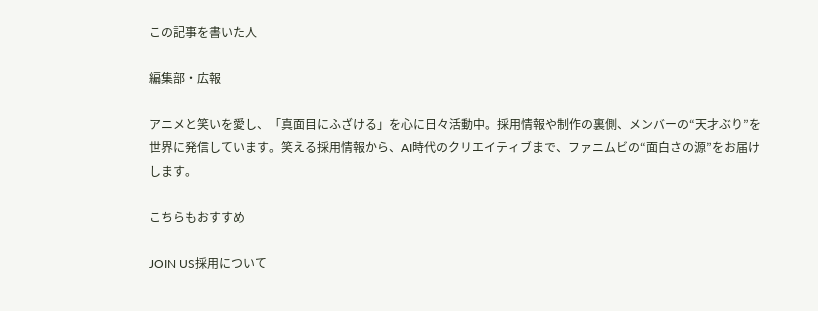この記事を書いた人

編集部・広報

アニメと笑いを愛し、「真面目にふざける」を心に日々活動中。採用情報や制作の裏側、メンバーの“天才ぶり”を世界に発信しています。笑える採用情報から、AI時代のクリエイティブまで、ファニムビの“面白さの源”をお届けします。

こちらもおすすめ

JOIN US採用について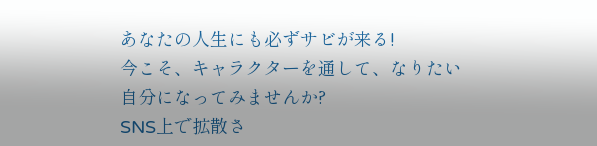あなたの人生にも必ずサビが来る!
今こそ、キャラクターを通して、なりたい自分になってみませんか?
SNS上で拡散さ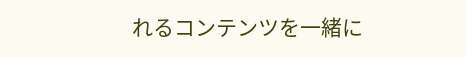れるコンテンツを一緒に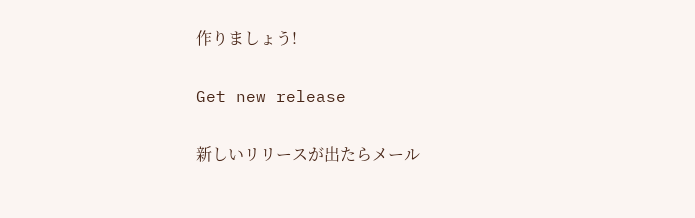作りましょう!

Get new release

新しいリリースが出たらメール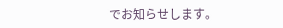でお知らせします。